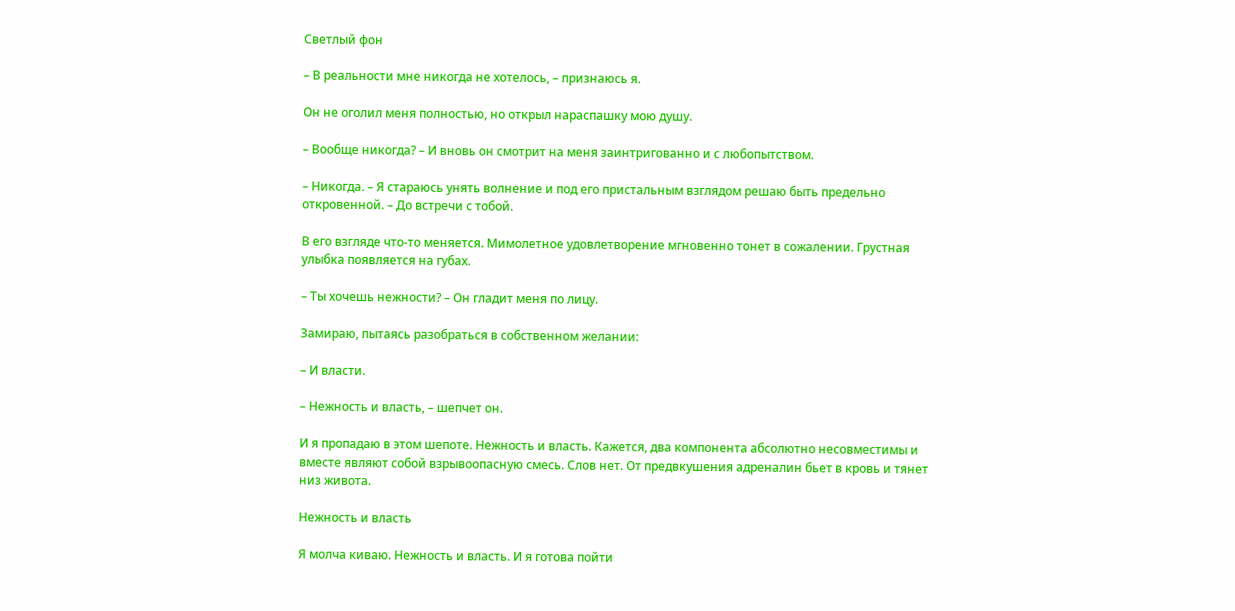Светлый фон

– В реальности мне никогда не хотелось, – признаюсь я.

Он не оголил меня полностью, но открыл нараспашку мою душу.

– Вообще никогда? – И вновь он смотрит на меня заинтригованно и с любопытством.

– Никогда. – Я стараюсь унять волнение и под его пристальным взглядом решаю быть предельно откровенной. – До встречи с тобой.

В его взгляде что-то меняется. Мимолетное удовлетворение мгновенно тонет в сожалении. Грустная улыбка появляется на губах.

– Ты хочешь нежности? – Он гладит меня по лицу.

Замираю, пытаясь разобраться в собственном желании:

– И власти.

– Нежность и власть, – шепчет он.

И я пропадаю в этом шепоте. Нежность и власть. Кажется, два компонента абсолютно несовместимы и вместе являют собой взрывоопасную смесь. Слов нет. От предвкушения адреналин бьет в кровь и тянет низ живота.

Нежность и власть

Я молча киваю. Нежность и власть. И я готова пойти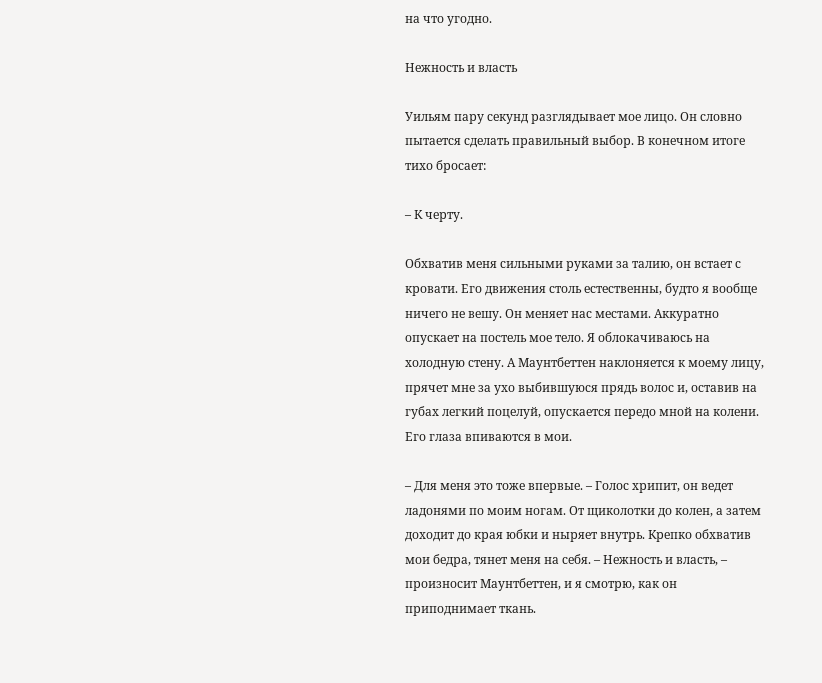на что угодно.

Нежность и власть

Уильям пару секунд разглядывает мое лицо. Он словно пытается сделать правильный выбор. В конечном итоге тихо бросает:

– К черту.

Обхватив меня сильными руками за талию, он встает с кровати. Его движения столь естественны, будто я вообще ничего не вешу. Он меняет нас местами. Аккуратно опускает на постель мое тело. Я облокачиваюсь на холодную стену. А Маунтбеттен наклоняется к моему лицу, прячет мне за ухо выбившуюся прядь волос и, оставив на губах легкий поцелуй, опускается передо мной на колени. Его глаза впиваются в мои.

– Для меня это тоже впервые. – Голос хрипит, он ведет ладонями по моим ногам. От щиколотки до колен, а затем доходит до края юбки и ныряет внутрь. Крепко обхватив мои бедра, тянет меня на себя. – Нежность и власть, – произносит Маунтбеттен, и я смотрю, как он приподнимает ткань.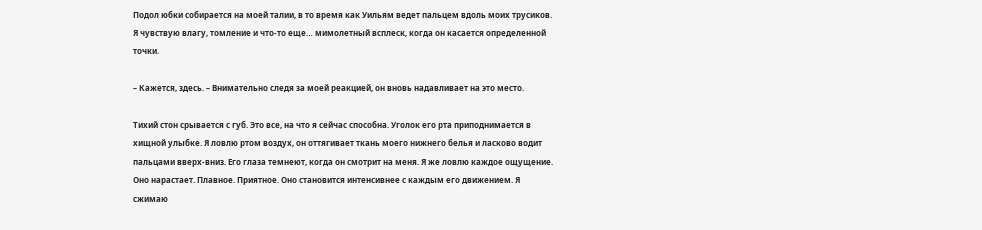Подол юбки собирается на моей талии, в то время как Уильям ведет пальцем вдоль моих трусиков. Я чувствую влагу, томление и что-то еще… мимолетный всплеск, когда он касается определенной точки.

– Кажется, здесь. – Внимательно следя за моей реакцией, он вновь надавливает на это место.

Тихий стон срывается с губ. Это все, на что я сейчас способна. Уголок его рта приподнимается в хищной улыбке. Я ловлю ртом воздух, он оттягивает ткань моего нижнего белья и ласково водит пальцами вверх-вниз. Его глаза темнеют, когда он смотрит на меня. Я же ловлю каждое ощущение. Оно нарастает. Плавное. Приятное. Оно становится интенсивнее с каждым его движением. Я сжимаю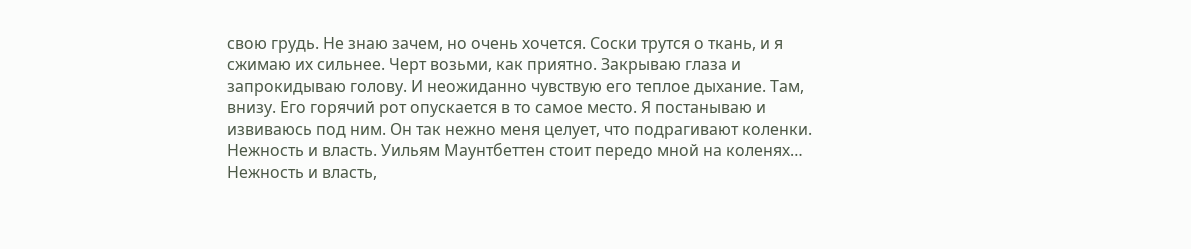свою грудь. Не знаю зачем, но очень хочется. Соски трутся о ткань, и я сжимаю их сильнее. Черт возьми, как приятно. Закрываю глаза и запрокидываю голову. И неожиданно чувствую его теплое дыхание. Там, внизу. Его горячий рот опускается в то самое место. Я постанываю и извиваюсь под ним. Он так нежно меня целует, что подрагивают коленки. Нежность и власть. Уильям Маунтбеттен стоит передо мной на коленях… Нежность и власть,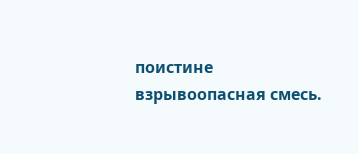поистине взрывоопасная смесь.